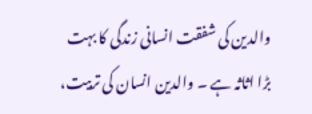والدین کی شفقت انسانی زندگی کا بہت بڑا اثاثہ ہے ۔ والدین انسان کی تربیت،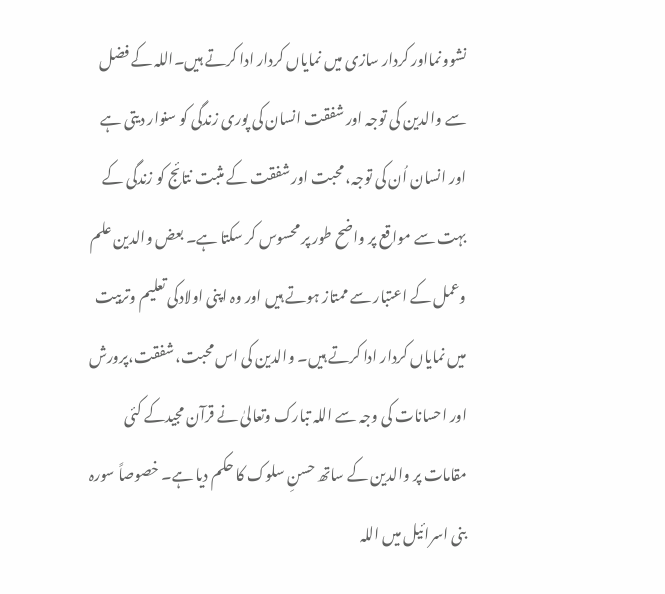نشوونمااور کردار سازی میں نمایاں کردار ادا کرتے ہیں۔اللہ کے فضل سے والدین کی توجہ اور شفقت انسان کی پوری زندگی کو سنوار دیتی ہے اور انسان اُن کی توجہ، محبت اور شفقت کے مثبت نتائج کو زندگی کے بہت سے مواقع پر واضح طور پر محسوس کر سکتا ہے۔ بعض والدین علم وعمل کے اعتبار سے ممتاز ہوتے ہیں اور وہ اپنی اولادکی تعلیم وتربیت میں نمایاں کردار ادا کرتے ہیں۔ والدین کی اس محبت، شفقت،پرورش اور احسانات کی وجہ سے اللہ تبارک وتعالیٰ نے قرآن مجیدکے کئی مقامات پر والدین کے ساتھ حسنِ سلوک کا حکم دیا ہے۔ خصوصاً سورہ بنی اسرائیل میں اللہ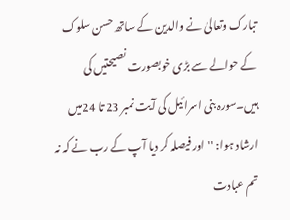تبارک وتعالیٰ نے والدین کے ساتھ حسن سلوک کے حوالے سے بڑی خوبصورت نصیحتیں کی ہیں۔سورہ بنی اسرائیل کی آیت نمبر 23 تا 24میں ارشاد ہوا: ''اور فیصلہ کر دیا آپ کے رب نے کہ نہ تم عبادت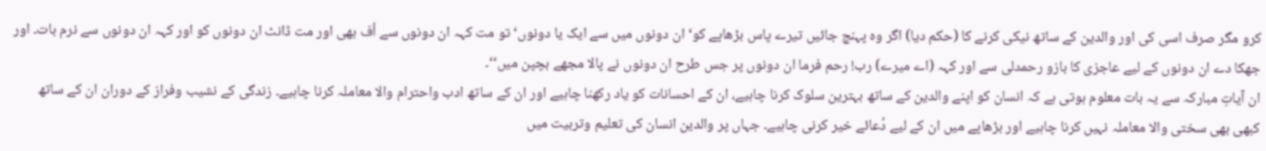کرو مگر صرف اسی کی اور والدین کے ساتھ نیکی کرنے کا (حکم دیا) اگر وہ پہنچ جائیں تیرے پاس بڑھاپے کو‘ ان دونوں میں سے ایک یا دونوں‘ تو مت کہہ ان دونوں سے اُف بھی اور مت ڈانٹ ان دونوں کو اور کہہ ان دونوں سے نرم بات۔ اور جھکا دے ان دونوں کے لیے عاجزی کا بازو رحمدلی سے اور کہہ (اے میرے) رب! رحم فرما ان دونوں پر جس طرح ان دونوں نے پالا مجھے بچپن میں‘‘۔
ان آیاتِ مبارکہ سے یہ بات معلوم ہوتی ہے کہ انسان کو اپنے والدین کے ساتھ بہترین سلوک کرنا چاہیے، ان کے احسانات کو یاد رکھنا چاہیے اور ان کے ساتھ ادب واحترام والا معاملہ کرنا چاہیے۔ زندگی کے نشیب وفراز کے دوران ان کے ساتھ کبھی بھی سختی والا معاملہ نہیں کرنا چاہیے اور بڑھاپے میں ان کے لیے دُعائے خیر کرنی چاہیے۔ جہاں پر والدین انسان کی تعلیم وتربیت میں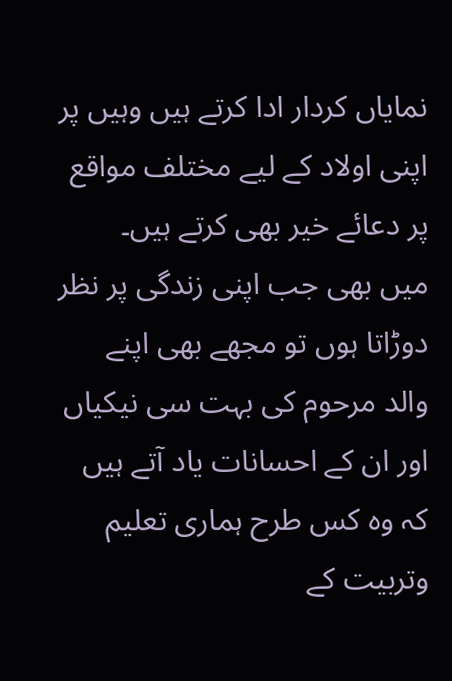نمایاں کردار ادا کرتے ہیں وہیں پر اپنی اولاد کے لیے مختلف مواقع پر دعائے خیر بھی کرتے ہیں۔
میں بھی جب اپنی زندگی پر نظر دوڑاتا ہوں تو مجھے بھی اپنے والد مرحوم کی بہت سی نیکیاں اور ان کے احسانات یاد آتے ہیں کہ وہ کس طرح ہماری تعلیم وتربیت کے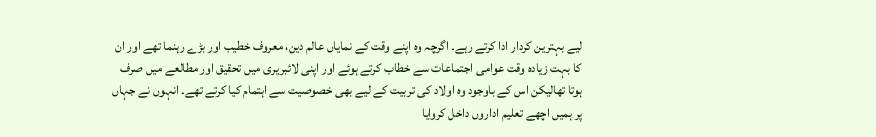لیے بہترین کردار ادا کرتے رہے۔ اگرچہ وہ اپنے وقت کے نمایاں عالم دین، معروف خطیب اور بڑے رہنما تھے اور ان کا بہت زیادہ وقت عوامی اجتماعات سے خطاب کرتے ہوئے اور اپنی لائبریری میں تحقیق اور مطالعے میں صرف ہوتا تھالیکن اس کے باوجود وہ اولاد کی تربیت کے لیے بھی خصوصیت سے اہتمام کیا کرتے تھے۔ انہوں نے جہاں پر ہمیں اچھے تعلیم اداروں داخل کروایا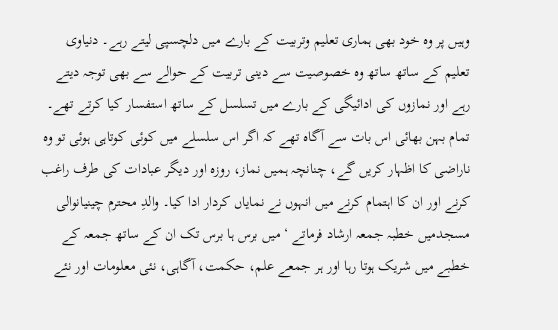وہیں پر وہ خود بھی ہماری تعلیم وتربیت کے بارے میں دلچسپی لیتے رہے۔ دنیاوی تعلیم کے ساتھ ساتھ وہ خصوصیت سے دینی تربیت کے حوالے سے بھی توجہ دیتے رہے اور نمازوں کی ادائیگی کے بارے میں تسلسل کے ساتھ استفسار کیا کرتے تھے۔ تمام بہن بھائی اس بات سے آگاہ تھے کہ اگر اس سلسلے میں کوئی کوتاہی ہوئی تو وہ ناراضی کا اظہار کریں گے، چنانچہ ہمیں نماز، روزہ اور دیگر عبادات کی طرف راغب کرنے اور ان کا اہتمام کرنے میں انہوں نے نمایاں کردار ادا کیا۔ والدِ محترم چینیانوالی مسجدمیں خطبہ جمعہ ارشاد فرماتے ‘ میں برس ہا برس تک ان کے ساتھ جمعہ کے خطبے میں شریک ہوتا رہا اور ہر جمعے علم، حکمت، آگاہی، نئی معلومات اور نئے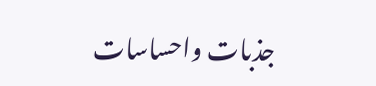جذبات واحساسات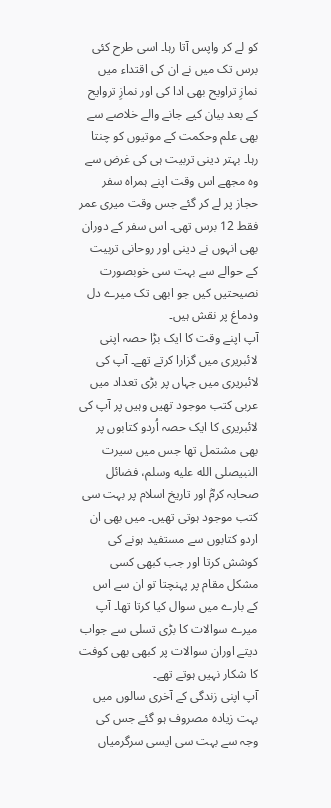کو لے کر واپس آتا رہا۔ اسی طرح کئی برس تک میں نے ان کی اقتداء میں نمازِ تراویح بھی ادا کی اور نمازِ تروایح کے بعد بیان کیے جانے والے خلاصے سے بھی علم وحکمت کے موتیوں کو چنتا رہا۔ بہتر دینی تربیت ہی کی غرض سے وہ مجھے اس وقت اپنے ہمراہ سفر حجاز پر لے کر گئے جس وقت میری عمر فقط 12 برس تھی۔ اس سفر کے دوران بھی انہوں نے دینی اور روحانی تربیت کے حوالے سے بہت سی خوبصورت نصیحتیں کیں جو ابھی تک میرے دل ودماغ پر نقش ہیں۔
آپ اپنے وقت کا ایک بڑا حصہ اپنی لائبریری میں گزارا کرتے تھے۔ آپ کی لائبریری میں جہاں پر بڑی تعداد میں عربی کتب موجود تھیں وہیں پر آپ کی لائبریری کا ایک حصہ اُردو کتابوں پر بھی مشتمل تھا جس میں سیرت النبیصلى الله عليه وسلم، فضائل صحابہ کرمؓ اور تاریخ اسلام پر بہت سی کتب موجود ہوتی تھیں۔ میں بھی ان اردو کتابوں سے مستفید ہونے کی کوشش کرتا اور جب کبھی کسی مشکل مقام پر پہنچتا تو ان سے اس کے بارے میں سوال کیا کرتا تھا۔ آپ میرے سوالات کا بڑی تسلی سے جواب دیتے اوران سوالات پر کبھی بھی کوفت کا شکار نہیں ہوتے تھے۔
آپ اپنی زندگی کے آخری سالوں میں بہت زیادہ مصروف ہو گئے جس کی وجہ سے بہت سی ایسی سرگرمیاں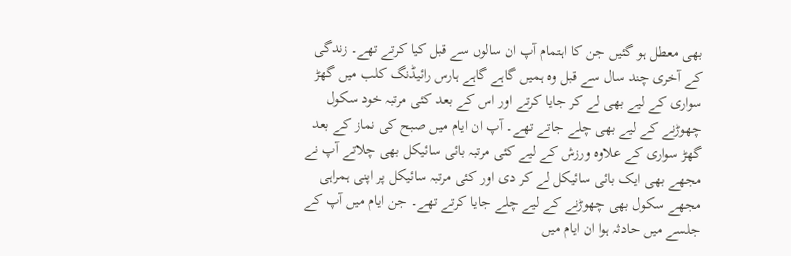بھی معطل ہو گئیں جن کا اہتمام آپ ان سالوں سے قبل کیا کرتے تھے۔ زندگی کے آخری چند سال سے قبل وہ ہمیں گاہے گاہے ہارس رائیڈنگ کلب میں گھڑ سواری کے لیے بھی لے کر جایا کرتے اور اس کے بعد کئی مرتبہ خود سکول چھوڑنے کے لیے بھی چلے جاتے تھے۔ آپ ان ایام میں صبح کی نماز کے بعد گھڑ سواری کے علاوہ ورزش کے لیے کئی مرتبہ بائی سائیکل بھی چلاتے آپ نے مجھے بھی ایک بائی سائیکل لے کر دی اور کئی مرتبہ سائیکل پر اپنی ہمراہی مجھے سکول بھی چھوڑنے کے لیے چلے جایا کرتے تھے۔ جن ایام میں آپ کے جلسے میں حادثہ ہوا ان ایام میں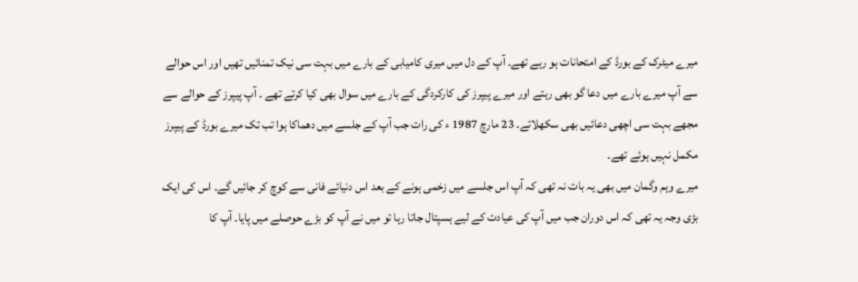میرے میٹرک کے بورڈ کے امتحانات ہو رہے تھے۔ آپ کے دل میں میری کامیابی کے بارے میں بہت سی نیک تمنائیں تھیں اور اس حوالے سے آپ میرے بارے میں دعا گو بھی رہتے اور میرے پیپرز کی کارکردگی کے بارے میں سوال بھی کیا کرتے تھے ۔ آپ پیپرز کے حوالے سے مجھے بہت سی اچھی دعائیں بھی سکھلاتے۔ 23 مارچ 1987 ء کی رات جب آپ کے جلسے میں دھماکا ہوا تب تک میرے بورڈ کے پیپرز مکمل نہیں ہوئے تھے۔
میرے وہم وگمان میں بھی یہ بات نہ تھی کہ آپ اس جلسے میں زخمی ہونے کے بعد اس دنیائے فانی سے کوچ کر جائیں گے۔ اس کی ایک بڑی وجہ یہ تھی کہ اس دوران جب میں آپ کی عیادت کے لیے ہسپتال جاتا رہا تو میں نے آپ کو بڑے حوصلے میں پایا۔ آپ کا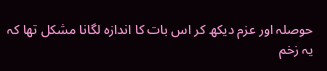حوصلہ اور عزم دیکھ کر اس بات کا اندازہ لگانا مشکل تھا کہ یہ زخم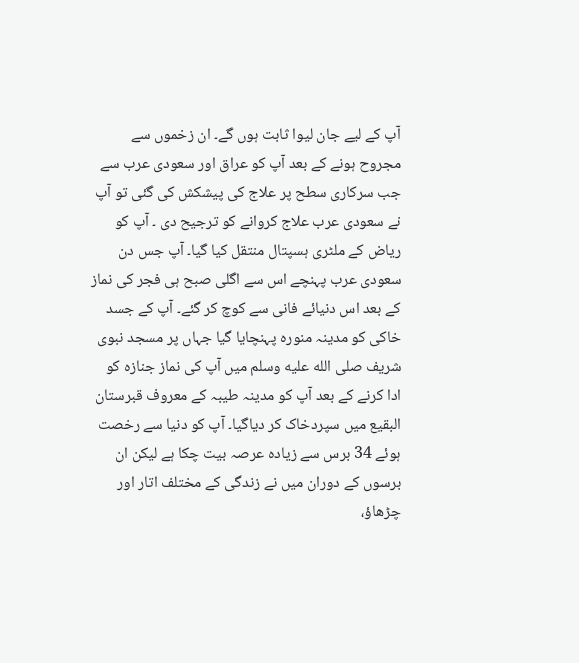آپ کے لیے جان لیوا ثابت ہوں گے۔ ان زخموں سے مجروح ہونے کے بعد آپ کو عراق اور سعودی عرب سے جب سرکاری سطح پر علاج کی پیشکش کی گئی تو آپ نے سعودی عرب علاج کروانے کو ترجیح دی ۔ آپ کو ریاض کے ملٹری ہسپتال منتقل کیا گیا۔ آپ جس دن سعودی عرب پہنچے اس سے اگلی صبح ہی فجر کی نماز کے بعد اس دنیائے فانی سے کوچ کر گئے۔ آپ کے جسد خاکی کو مدینہ منورہ پہنچایا گیا جہاں پر مسجد نبوی شریف صلى الله عليه وسلم میں آپ کی نماز جنازہ کو ادا کرنے کے بعد آپ کو مدینہ طیبہ کے معروف قبرستان البقیع میں سپردخاک کر دیاگیا۔ آپ کو دنیا سے رخصت ہوئے 34 برس سے زیادہ عرصہ بیت چکا ہے لیکن ان برسوں کے دوران میں نے زندگی کے مختلف اتار اور چڑھاؤ،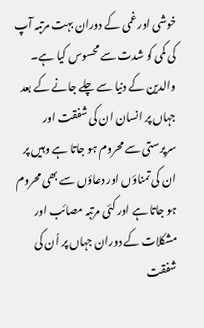خوشی اور غمی کے دوران بہت مرتبہ آپ کی کمی کو شدت سے محسوس کیا ہے۔
والدین کے دنیا سے چلے جانے کے بعد جہاں پر انسان ان کی شفقت اور سرپرستی سے محروم ہو جاتا ہے وہیں پر ان کی تمناؤں اور دعاؤں سے بھی محروم ہو جاتا ہے اور کئی مرتبہ مصائب اور مشکلات کے دوران جہاں پر اُن کی شفقت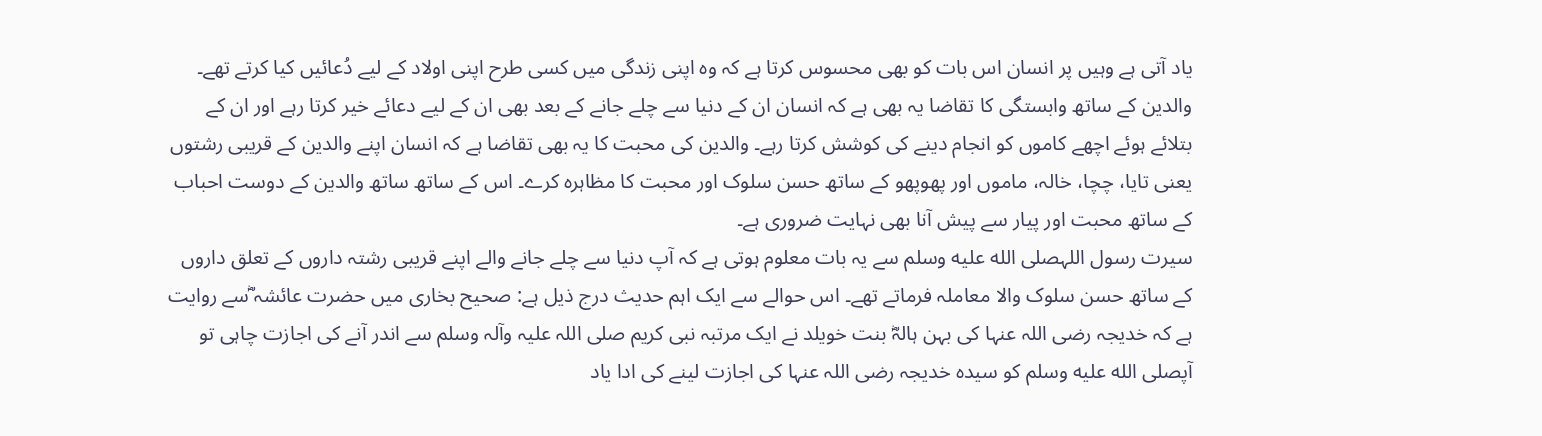یاد آتی ہے وہیں پر انسان اس بات کو بھی محسوس کرتا ہے کہ وہ اپنی زندگی میں کسی طرح اپنی اولاد کے لیے دُعائیں کیا کرتے تھے۔ والدین کے ساتھ وابستگی کا تقاضا یہ بھی ہے کہ انسان ان کے دنیا سے چلے جانے کے بعد بھی ان کے لیے دعائے خیر کرتا رہے اور ان کے بتلائے ہوئے اچھے کاموں کو انجام دینے کی کوشش کرتا رہے۔ والدین کی محبت کا یہ بھی تقاضا ہے کہ انسان اپنے والدین کے قریبی رشتوں یعنی تایا، چچا، خالہ، ماموں اور پھوپھو کے ساتھ حسن سلوک اور محبت کا مظاہرہ کرے۔ اس کے ساتھ ساتھ والدین کے دوست احباب کے ساتھ محبت اور پیار سے پیش آنا بھی نہایت ضروری ہے۔
سیرت رسول اللہصلى الله عليه وسلم سے یہ بات معلوم ہوتی ہے کہ آپ دنیا سے چلے جانے والے اپنے قریبی رشتہ داروں کے تعلق داروں کے ساتھ حسن سلوک والا معاملہ فرماتے تھے۔ اس حوالے سے ایک اہم حدیث درج ذیل ہے: صحیح بخاری میں حضرت عائشہ ؓسے روایت ہے کہ خدیجہ رضی اللہ عنہا کی بہن ہالہؓ بنت خویلد نے ایک مرتبہ نبی کریم صلی اللہ علیہ وآلہ وسلم سے اندر آنے کی اجازت چاہی تو آپصلى الله عليه وسلم کو سیدہ خدیجہ رضی اللہ عنہا کی اجازت لینے کی ادا یاد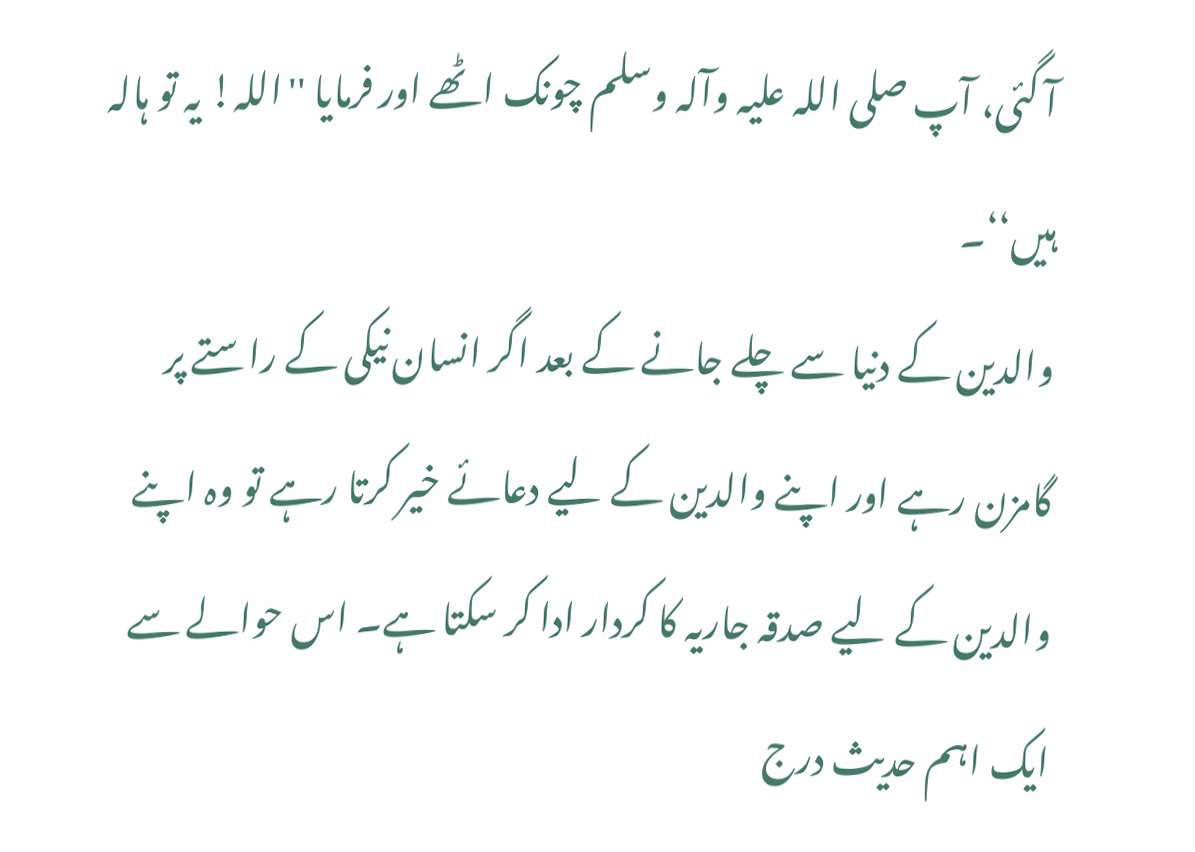آ گئی، آپ صلی اللہ علیہ وآلہ وسلم چونک اٹھے اور فرمایا ''اللہ! یہ تو ہالہ ہیں‘‘۔
والدین کے دنیا سے چلے جانے کے بعد اگر انسان نیکی کے راستے پر گامزن رہے اور اپنے والدین کے لیے دعائے خیر کرتا رہے تو وہ اپنے والدین کے لیے صدقہ جاریہ کا کردار ادا کر سکتا ہے۔ اس حوالے سے ایک اہم حدیث درج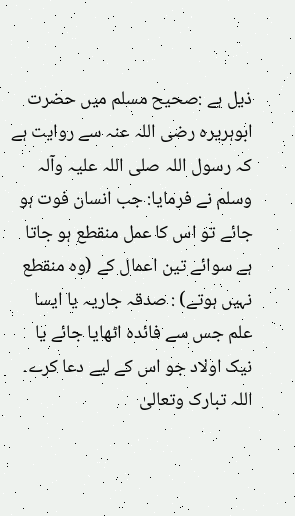ذیل ہے :صحیح مسلم میں حضرت ابوہریرہ رضی اللہ عنہ سے روایت ہے کہ رسول اللہ صلی اللہ علیہ وآلہ وسلم نے فرمایا: جب انسان فوت ہو جائے تو اس کا عمل منقطع ہو جاتا ہے سوائے تین اعمال کے (وہ منقطع نہیں ہوتے) : صدقہ جاریہ یا ایسا علم جس سے فائدہ اٹھایا جائے یا نیک اولاد جو اس کے لیے دعا کرے۔
اللہ تبارک وتعالیٰ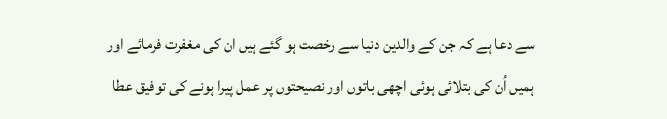سے دعا ہے کہ جن کے والدین دنیا سے رخصت ہو گئے ہیں ان کی مغفرت فرمائے اور ہمیں اُن کی بتلائی ہوئی اچھی باتوں اور نصیحتوں پر عمل پیرا ہونے کی توفیق عطا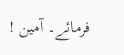فرمائے۔ آمین !